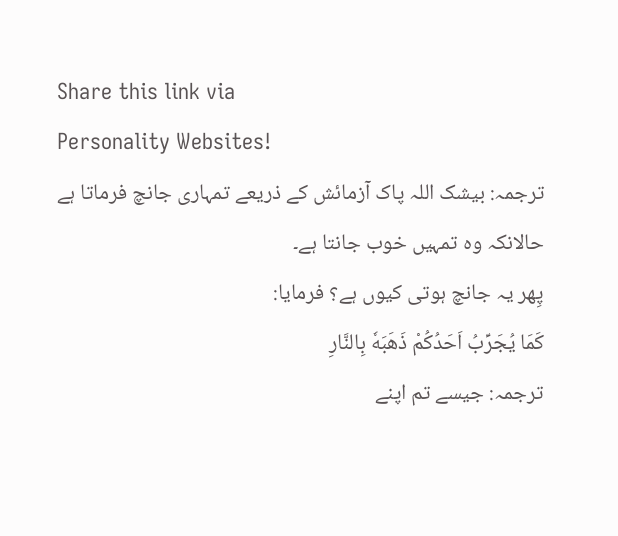Share this link via
Personality Websites!
ترجمہ: بیشک اللہ پاک آزمائش کے ذریعے تمہاری جانچ فرماتا ہے حالانکہ وہ تمہیں خوب جانتا ہے۔
پِھر یہ جانچ ہوتی کیوں ہے؟ فرمایا:
كَمَا يُجَرِّبُ اَحَدُكُمْ ذَهَبَهٗ بِالنَّارِ
ترجمہ: جیسے تم اپنے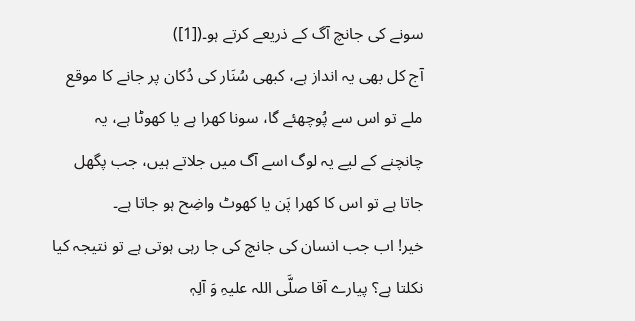سونے کی جانچ آگ کے ذریعے کرتے ہو۔([1])
آج کل بھی یہ انداز ہے، کبھی سُنَار کی دُکان پر جانے کا موقع ملے تو اس سے پُوچھئے گا، سونا کھرا ہے یا کھوٹا ہے، یہ چانچنے کے لیے یہ لوگ اسے آگ میں جلاتے ہیں، جب پگھل جاتا ہے تو اس کا کھرا پَن یا کھوٹ واضِح ہو جاتا ہے۔
خیر! اب جب انسان کی جانچ کی جا رہی ہوتی ہے تو نتیجہ کیا نکلتا ہے؟ پیارے آقا صلَّی اللہ علیہِ وَ آلِہٖ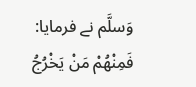وَسلَّم نے فرمایا:
فَمِنْهُمْ مَنْ يَخْرُجُ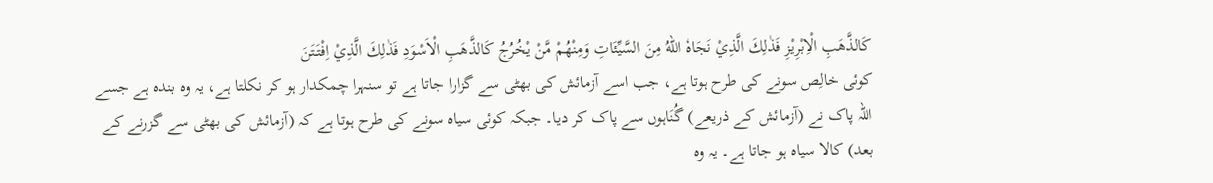كَالذَّهَبِ الْاِبْرِيْزِ فَذٰلِكَ الَّذِيْ نَجَاهٗ اللهُ مِنَ السَّيِّئَاتِ وَمِنْهُمْ مَّنْ يْخُرُجُ كَالذَّهَبِ الْاَسْوَدِ فَذٰلِكَ الَّذِيْ اِفْتَتَنَ
کوئی خالِص سونے کی طرح ہوتا ہے، جب اسے آزمائش کی بھٹی سے گزارا جاتا ہے تو سنہرا چمکدار ہو کر نکلتا ہے، یہ وہ بندہ ہے جسے اللہ پاک نے (آزمائش کے ذریعے) گُنَاہوں سے پاک کر دیا۔ جبکہ کوئی سیاہ سونے کی طرح ہوتا ہے کہ (آزمائش کی بھٹی سے گزرنے کے بعد) کالا سیاہ ہو جاتا ہے۔ یہ وہ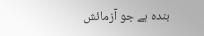بندہ ہے جو آزمائش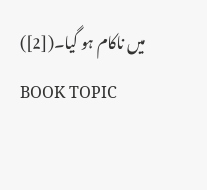میں ناکام ہو گیا۔([2])
BOOK TOPIC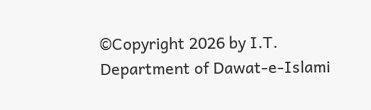©Copyright 2026 by I.T. Department of Dawat-e-Islami